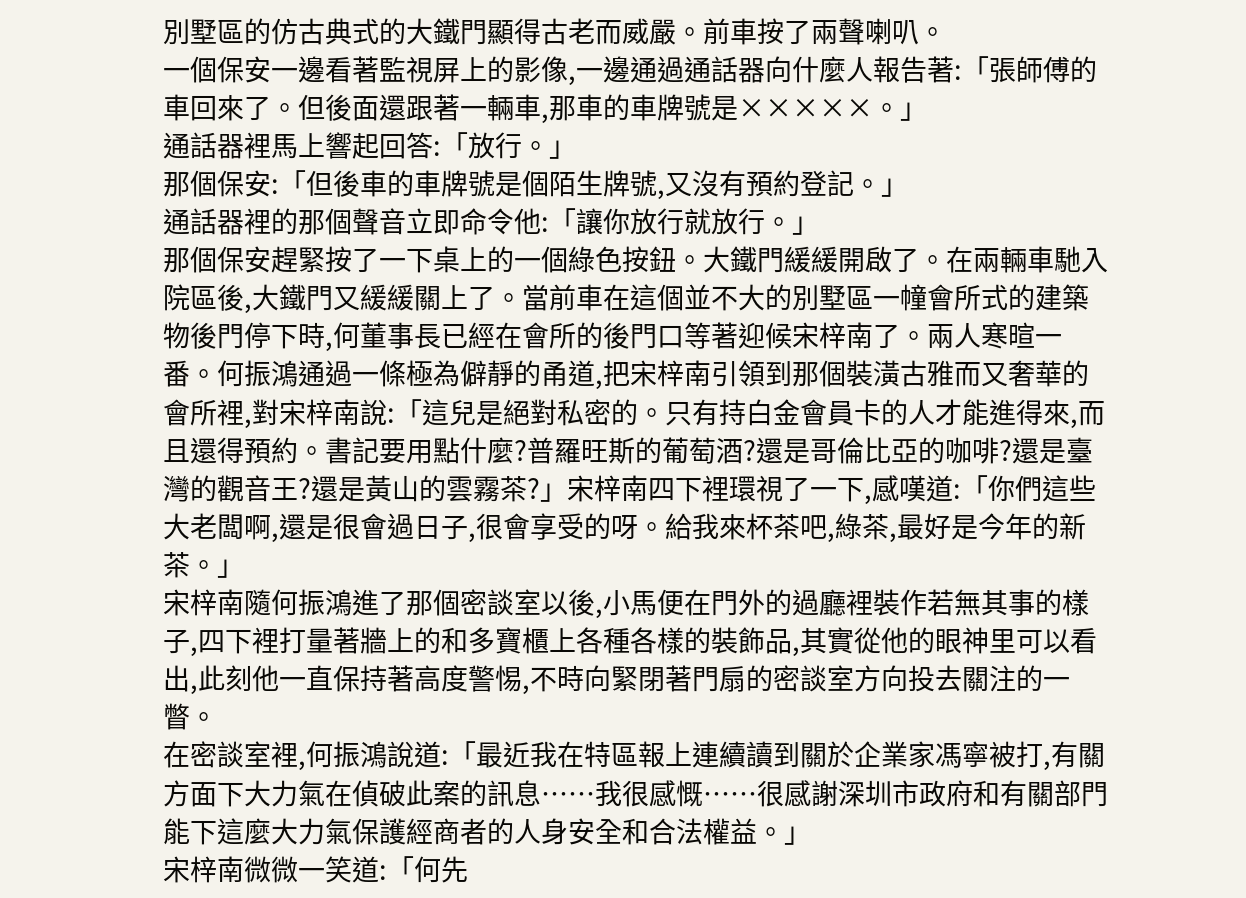別墅區的仿古典式的大鐵門顯得古老而威嚴。前車按了兩聲喇叭。
一個保安一邊看著監視屏上的影像,一邊通過通話器向什麼人報告著:「張師傅的車回來了。但後面還跟著一輛車,那車的車牌號是×××××。」
通話器裡馬上響起回答:「放行。」
那個保安:「但後車的車牌號是個陌生牌號,又沒有預約登記。」
通話器裡的那個聲音立即命令他:「讓你放行就放行。」
那個保安趕緊按了一下桌上的一個綠色按鈕。大鐵門緩緩開啟了。在兩輛車馳入院區後,大鐵門又緩緩關上了。當前車在這個並不大的別墅區一幢會所式的建築物後門停下時,何董事長已經在會所的後門口等著迎候宋梓南了。兩人寒暄一番。何振鴻通過一條極為僻靜的甬道,把宋梓南引領到那個裝潢古雅而又奢華的會所裡,對宋梓南說:「這兒是絕對私密的。只有持白金會員卡的人才能進得來,而且還得預約。書記要用點什麼?普羅旺斯的葡萄酒?還是哥倫比亞的咖啡?還是臺灣的觀音王?還是黃山的雲霧茶?」宋梓南四下裡環視了一下,感嘆道:「你們這些大老闆啊,還是很會過日子,很會享受的呀。給我來杯茶吧,綠茶,最好是今年的新茶。」
宋梓南隨何振鴻進了那個密談室以後,小馬便在門外的過廳裡裝作若無其事的樣子,四下裡打量著牆上的和多寶櫃上各種各樣的裝飾品,其實從他的眼神里可以看出,此刻他一直保持著高度警惕,不時向緊閉著門扇的密談室方向投去關注的一瞥。
在密談室裡,何振鴻說道:「最近我在特區報上連續讀到關於企業家馮寧被打,有關方面下大力氣在偵破此案的訊息……我很感慨……很感謝深圳市政府和有關部門能下這麼大力氣保護經商者的人身安全和合法權益。」
宋梓南微微一笑道:「何先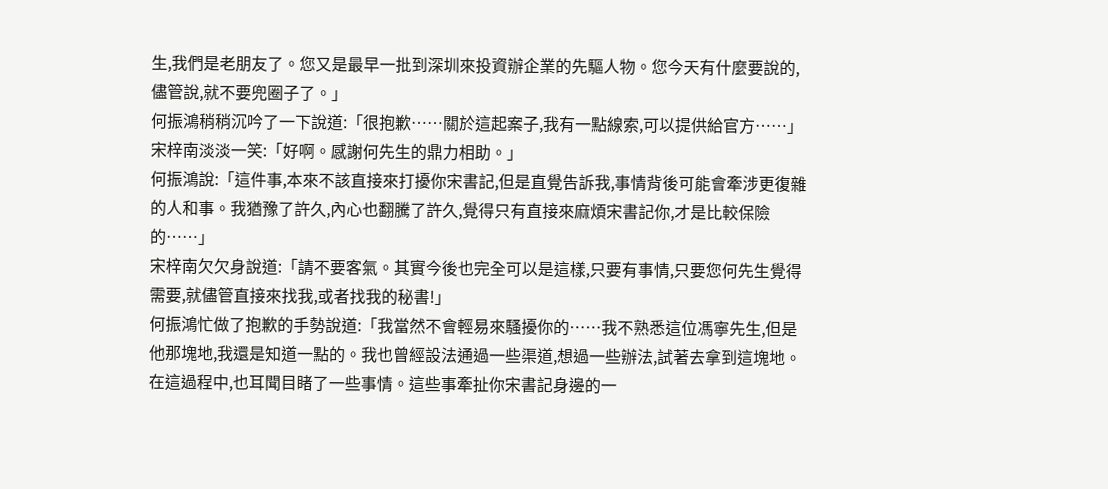生,我們是老朋友了。您又是最早一批到深圳來投資辦企業的先驅人物。您今天有什麼要說的,儘管說,就不要兜圈子了。」
何振鴻稍稍沉吟了一下說道:「很抱歉……關於這起案子,我有一點線索,可以提供給官方……」
宋梓南淡淡一笑:「好啊。感謝何先生的鼎力相助。」
何振鴻說:「這件事,本來不該直接來打擾你宋書記,但是直覺告訴我,事情背後可能會牽涉更復雜的人和事。我猶豫了許久,內心也翻騰了許久,覺得只有直接來麻煩宋書記你,才是比較保險的……」
宋梓南欠欠身說道:「請不要客氣。其實今後也完全可以是這樣,只要有事情,只要您何先生覺得需要,就儘管直接來找我,或者找我的秘書!」
何振鴻忙做了抱歉的手勢說道:「我當然不會輕易來騷擾你的……我不熟悉這位馮寧先生,但是他那塊地,我還是知道一點的。我也曾經設法通過一些渠道,想過一些辦法,試著去拿到這塊地。在這過程中,也耳聞目睹了一些事情。這些事牽扯你宋書記身邊的一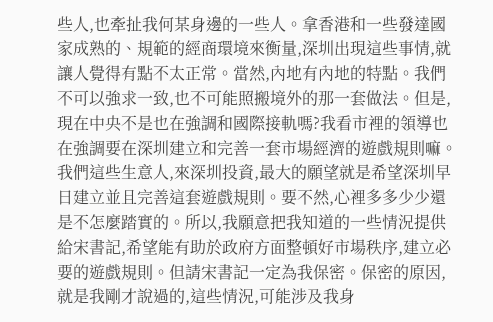些人,也牽扯我何某身邊的一些人。拿香港和一些發達國家成熟的、規範的經商環境來衡量,深圳出現這些事情,就讓人覺得有點不太正常。當然,內地有內地的特點。我們不可以強求一致,也不可能照搬境外的那一套做法。但是,現在中央不是也在強調和國際接軌嗎?我看市裡的領導也在強調要在深圳建立和完善一套市場經濟的遊戲規則嘛。我們這些生意人,來深圳投資,最大的願望就是希望深圳早日建立並且完善這套遊戲規則。要不然,心裡多多少少還是不怎麼踏實的。所以,我願意把我知道的一些情況提供給宋書記,希望能有助於政府方面整頓好市場秩序,建立必要的遊戲規則。但請宋書記一定為我保密。保密的原因,就是我剛才說過的,這些情況,可能涉及我身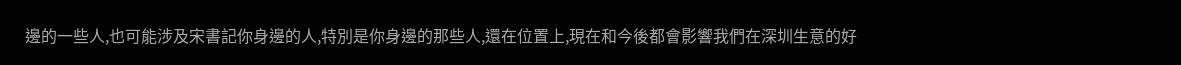邊的一些人,也可能涉及宋書記你身邊的人,特別是你身邊的那些人,還在位置上,現在和今後都會影響我們在深圳生意的好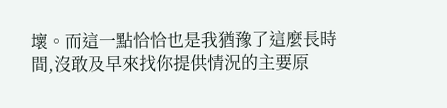壞。而這一點恰恰也是我猶豫了這麼長時間,沒敢及早來找你提供情況的主要原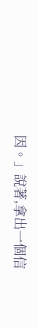因。」說著,拿出一個信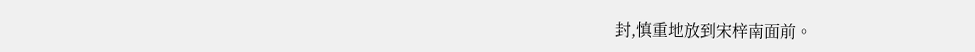封,慎重地放到宋梓南面前。